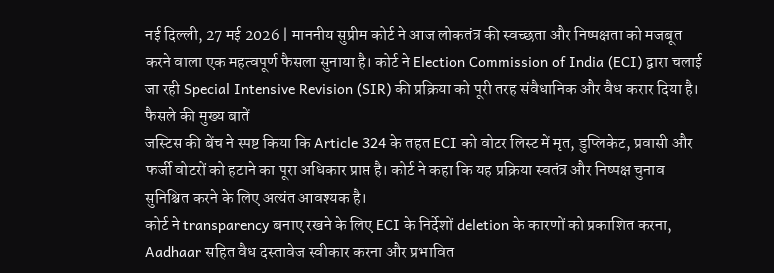नई दिल्ली, 27 मई 2026 | माननीय सुप्रीम कोर्ट ने आज लोकतंत्र की स्वच्छता और निष्पक्षता को मजबूत करने वाला एक महत्वपूर्ण फैसला सुनाया है। कोर्ट ने Election Commission of India (ECI) द्वारा चलाई जा रही Special Intensive Revision (SIR) की प्रक्रिया को पूरी तरह संवैधानिक और वैध करार दिया है।
फैसले की मुख्य बातें
जस्टिस की बेंच ने स्पष्ट किया कि Article 324 के तहत ECI को वोटर लिस्ट में मृत, डुप्लिकेट, प्रवासी और फर्जी वोटरों को हटाने का पूरा अधिकार प्राप्त है। कोर्ट ने कहा कि यह प्रक्रिया स्वतंत्र और निष्पक्ष चुनाव सुनिश्चित करने के लिए अत्यंत आवश्यक है।
कोर्ट ने transparency बनाए रखने के लिए ECI के निर्देशों deletion के कारणों को प्रकाशित करना, Aadhaar सहित वैध दस्तावेज स्वीकार करना और प्रभावित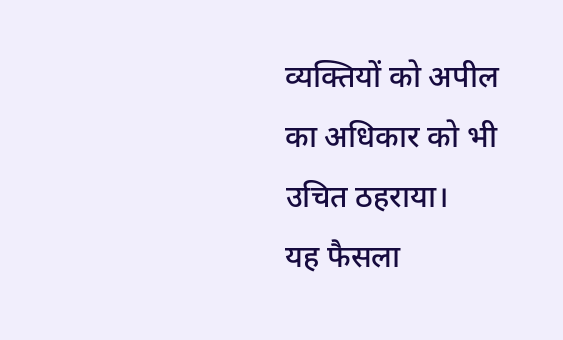व्यक्तियों को अपील का अधिकार को भी उचित ठहराया।
यह फैसला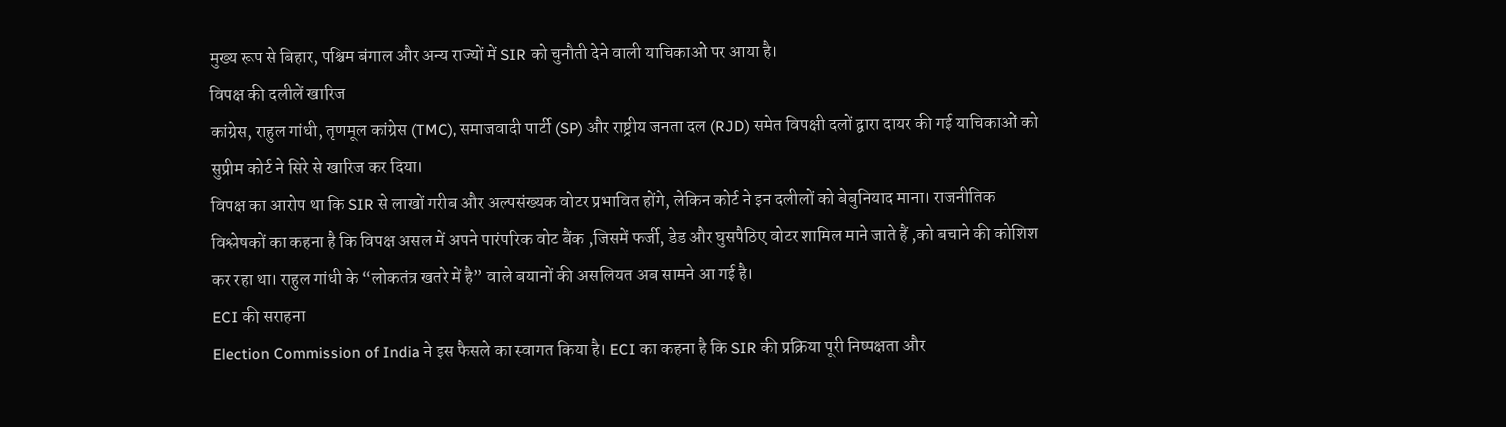मुख्य रूप से बिहार, पश्चिम बंगाल और अन्य राज्यों में SIR को चुनौती देने वाली याचिकाओं पर आया है।
विपक्ष की दलीलें खारिज
कांग्रेस, राहुल गांधी, तृणमूल कांग्रेस (TMC), समाजवादी पार्टी (SP) और राष्ट्रीय जनता दल (RJD) समेत विपक्षी दलों द्वारा दायर की गई याचिकाओं को सुप्रीम कोर्ट ने सिरे से खारिज कर दिया।
विपक्ष का आरोप था कि SIR से लाखों गरीब और अल्पसंख्यक वोटर प्रभावित होंगे, लेकिन कोर्ट ने इन दलीलों को बेबुनियाद माना। राजनीतिक विश्लेषकों का कहना है कि विपक्ष असल में अपने पारंपरिक वोट बैंक ,जिसमें फर्जी, डेड और घुसपैठिए वोटर शामिल माने जाते हैं ,को बचाने की कोशिश कर रहा था। राहुल गांधी के “लोकतंत्र खतरे में है” वाले बयानों की असलियत अब सामने आ गई है।
ECI की सराहना
Election Commission of India ने इस फैसले का स्वागत किया है। ECI का कहना है कि SIR की प्रक्रिया पूरी निष्पक्षता और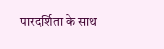पारदर्शिता के साथ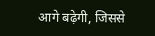आगे बढ़ेगी, जिससे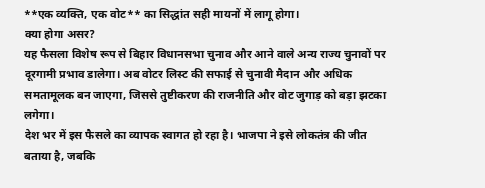**एक व्यक्ति, एक वोट** का सिद्धांत सही मायनों में लागू होगा।
क्या होगा असर?
यह फैसला विशेष रूप से बिहार विधानसभा चुनाव और आने वाले अन्य राज्य चुनावों पर दूरगामी प्रभाव डालेगा। अब वोटर लिस्ट की सफाई से चुनावी मैदान और अधिक समतामूलक बन जाएगा, जिससे तुष्टीकरण की राजनीति और वोट जुगाड़ को बड़ा झटका लगेगा।
देश भर में इस फैसले का व्यापक स्वागत हो रहा है। भाजपा ने इसे लोकतंत्र की जीत बताया है, जबकि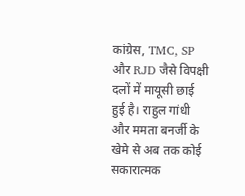कांग्रेस, TMC, SP और RJD जैसे विपक्षी दलों में मायूसी छाई हुई है। राहुल गांधी और ममता बनर्जी के खेमे से अब तक कोई सकारात्मक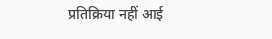प्रतिक्रिया नहीं आई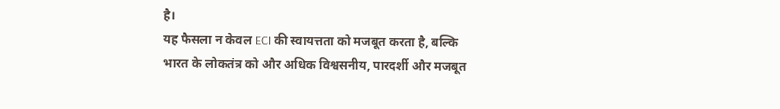है।
यह फैसला न केवल ECI की स्वायत्तता को मजबूत करता है, बल्कि भारत के लोकतंत्र को और अधिक विश्वसनीय, पारदर्शी और मजबूत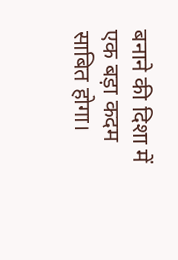बनाने की दिशा में एक बड़ा कदम साबित होगा।